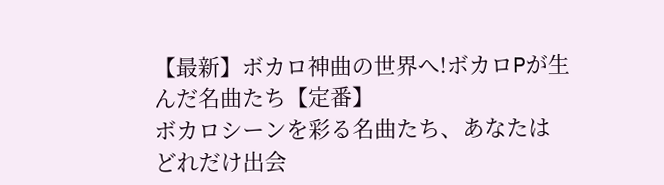【最新】ボカロ神曲の世界へ!ボカロPが生んだ名曲たち【定番】
ボカロシーンを彩る名曲たち、あなたはどれだけ出会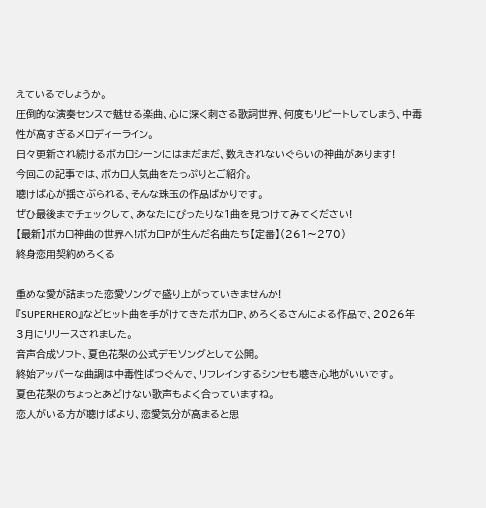えているでしょうか。
圧倒的な演奏センスで魅せる楽曲、心に深く刺さる歌詞世界、何度もリピートしてしまう、中毒性が高すぎるメロディーライン。
日々更新され続けるボカロシーンにはまだまだ、数えきれないぐらいの神曲があります!
今回この記事では、ボカロ人気曲をたっぷりとご紹介。
聴けば心が揺さぶられる、そんな珠玉の作品ばかりです。
ぜひ最後までチェックして、あなたにぴったりな1曲を見つけてみてください!
【最新】ボカロ神曲の世界へ!ボカロPが生んだ名曲たち【定番】(261〜270)
終身恋用契約めろくる

重めな愛が詰まった恋愛ソングで盛り上がっていきませんか!
『SUPERHERO』などヒット曲を手がけてきたボカロP、めろくるさんによる作品で、2026年3月にリリースされました。
音声合成ソフト、夏色花梨の公式デモソングとして公開。
終始アッパーな曲調は中毒性ばつぐんで、リフレインするシンセも聴き心地がいいです。
夏色花梨のちょっとあどけない歌声もよく合っていますね。
恋人がいる方が聴けばより、恋愛気分が高まると思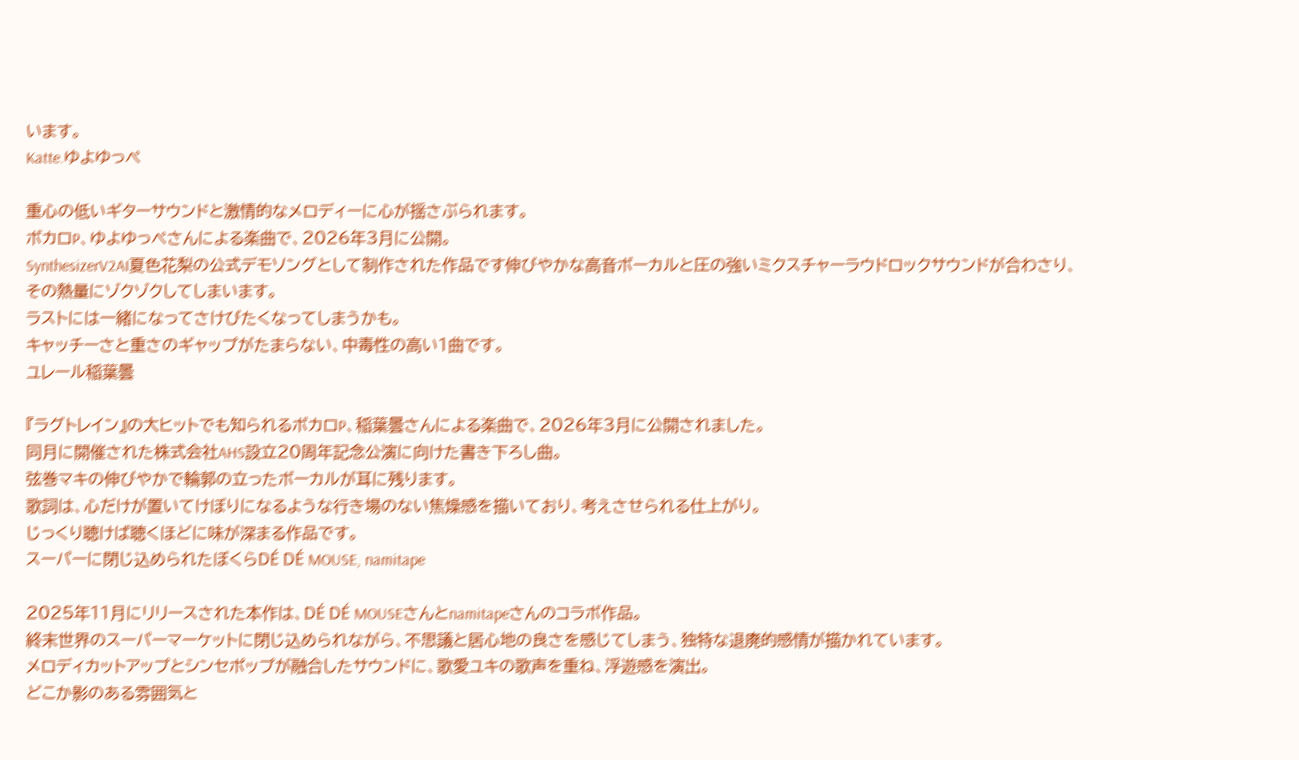います。
Katte.ゆよゆっぺ

重心の低いギターサウンドと激情的なメロディーに心が揺さぶられます。
ボカロP、ゆよゆっぺさんによる楽曲で、2026年3月に公開。
SynthesizerV2AI夏色花梨の公式デモソングとして制作された作品です伸びやかな高音ボーカルと圧の強いミクスチャーラウドロックサウンドが合わさり、その熱量にゾクゾクしてしまいます。
ラストには一緒になってさけびたくなってしまうかも。
キャッチーさと重さのギャップがたまらない、中毒性の高い1曲です。
ユレール稲葉曇

『ラグトレイン』の大ヒットでも知られるボカロP、稲葉曇さんによる楽曲で、2026年3月に公開されました。
同月に開催された株式会社AHS設立20周年記念公演に向けた書き下ろし曲。
弦巻マキの伸びやかで輪郭の立ったボーカルが耳に残ります。
歌詞は、心だけが置いてけぼりになるような行き場のない焦燥感を描いており、考えさせられる仕上がり。
じっくり聴けば聴くほどに味が深まる作品です。
スーパーに閉じ込められたぼくらDÉ DÉ MOUSE, namitape

2025年11月にリリースされた本作は、DÉ DÉ MOUSEさんとnamitapeさんのコラボ作品。
終末世界のスーパーマーケットに閉じ込められながら、不思議と居心地の良さを感じてしまう、独特な退廃的感情が描かれています。
メロディカットアップとシンセポップが融合したサウンドに、歌愛ユキの歌声を重ね、浮遊感を演出。
どこか影のある雰囲気と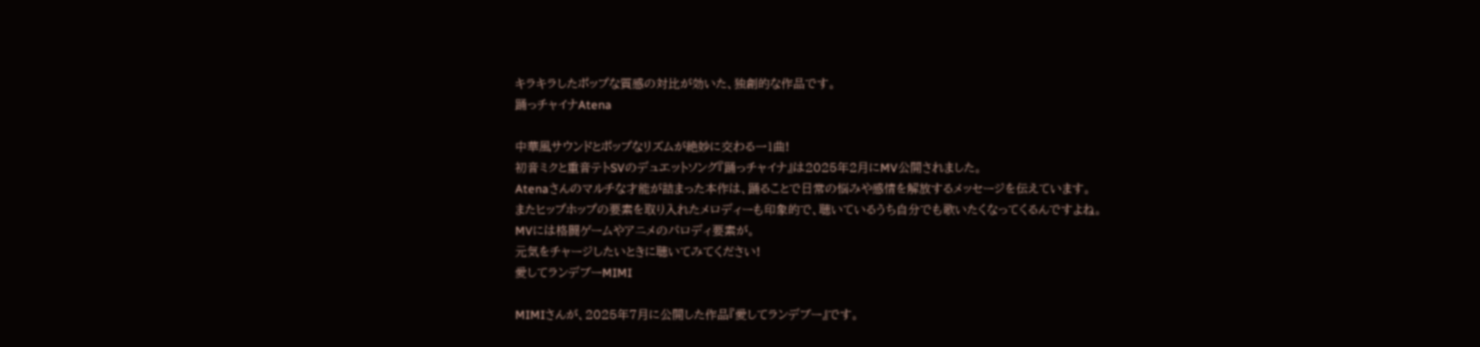キラキラしたポップな質感の対比が効いた、独創的な作品です。
踊っチャイナAtena

中華風サウンドとポップなリズムが絶妙に交わる一1曲!
初音ミクと重音テトSVのデュエットソング『踊っチャイナ』は2025年2月にMV公開されました。
Atenaさんのマルチな才能が詰まった本作は、踊ることで日常の悩みや感情を解放するメッセージを伝えています。
またヒップホップの要素を取り入れたメロディーも印象的で、聴いているうち自分でも歌いたくなってくるんですよね。
MVには格闘ゲームやアニメのパロディ要素が。
元気をチャージしたいときに聴いてみてください!
愛してランデブーMIMI

MIMIさんが、2025年7月に公開した作品『愛してランデブー』です。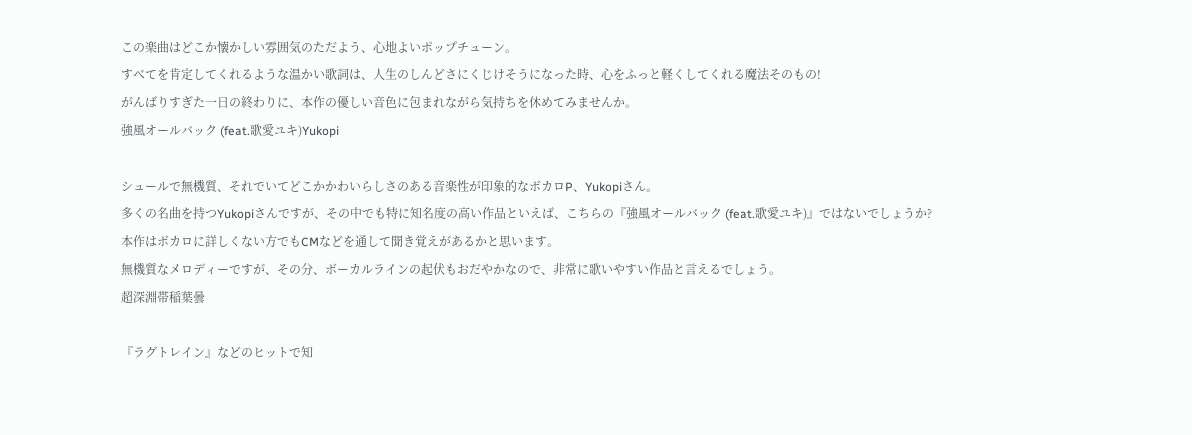この楽曲はどこか懐かしい雰囲気のただよう、心地よいポップチューン。
すべてを肯定してくれるような温かい歌詞は、人生のしんどさにくじけそうになった時、心をふっと軽くしてくれる魔法そのもの!
がんばりすぎた一日の終わりに、本作の優しい音色に包まれながら気持ちを休めてみませんか。
強風オールバック (feat.歌愛ユキ)Yukopi

シュールで無機質、それでいてどこかかわいらしさのある音楽性が印象的なボカロP、Yukopiさん。
多くの名曲を持つYukopiさんですが、その中でも特に知名度の高い作品といえば、こちらの『強風オールバック (feat.歌愛ユキ)』ではないでしょうか?
本作はボカロに詳しくない方でもCMなどを通して聞き覚えがあるかと思います。
無機質なメロディーですが、その分、ボーカルラインの起伏もおだやかなので、非常に歌いやすい作品と言えるでしょう。
超深淵帯稲葉曇

『ラグトレイン』などのヒットで知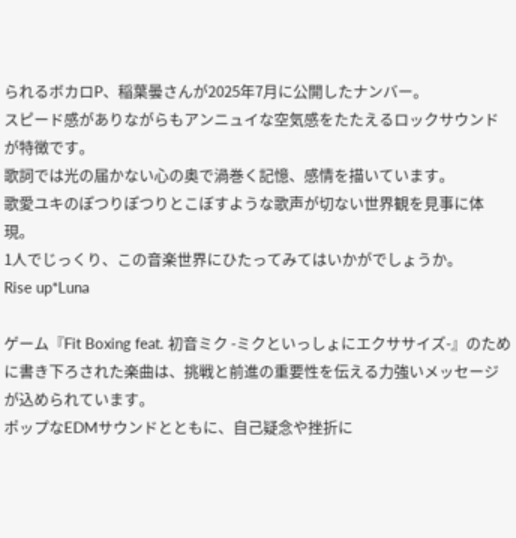られるボカロP、稲葉曇さんが2025年7月に公開したナンバー。
スピード感がありながらもアンニュイな空気感をたたえるロックサウンドが特徴です。
歌詞では光の届かない心の奥で渦巻く記憶、感情を描いています。
歌愛ユキのぽつりぽつりとこぼすような歌声が切ない世界観を見事に体現。
1人でじっくり、この音楽世界にひたってみてはいかがでしょうか。
Rise up*Luna

ゲーム『Fit Boxing feat. 初音ミク -ミクといっしょにエクササイズ-』のために書き下ろされた楽曲は、挑戦と前進の重要性を伝える力強いメッセージが込められています。
ポップなEDMサウンドとともに、自己疑念や挫折に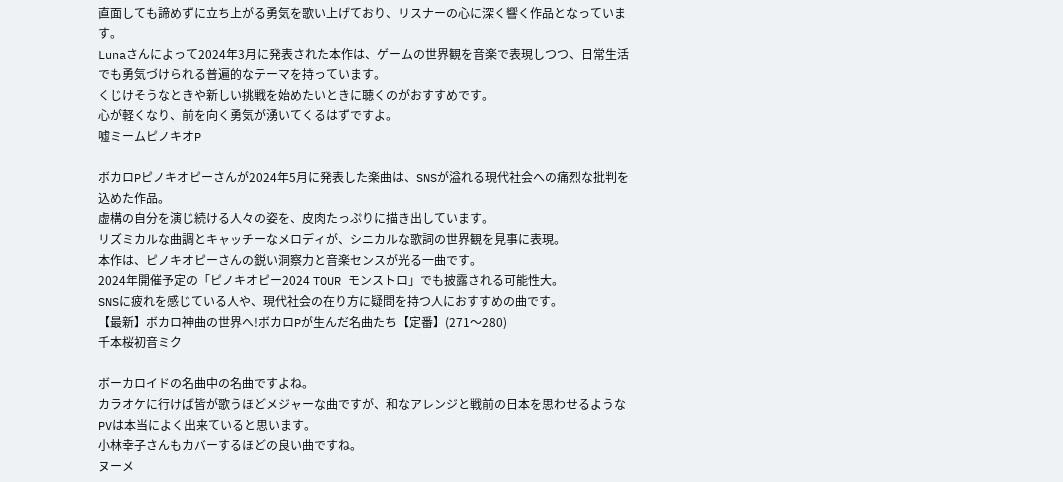直面しても諦めずに立ち上がる勇気を歌い上げており、リスナーの心に深く響く作品となっています。
Lunaさんによって2024年3月に発表された本作は、ゲームの世界観を音楽で表現しつつ、日常生活でも勇気づけられる普遍的なテーマを持っています。
くじけそうなときや新しい挑戦を始めたいときに聴くのがおすすめです。
心が軽くなり、前を向く勇気が湧いてくるはずですよ。
嘘ミームピノキオP

ボカロPピノキオピーさんが2024年5月に発表した楽曲は、SNSが溢れる現代社会への痛烈な批判を込めた作品。
虚構の自分を演じ続ける人々の姿を、皮肉たっぷりに描き出しています。
リズミカルな曲調とキャッチーなメロディが、シニカルな歌詞の世界観を見事に表現。
本作は、ピノキオピーさんの鋭い洞察力と音楽センスが光る一曲です。
2024年開催予定の「ピノキオピー2024 TOUR モンストロ」でも披露される可能性大。
SNSに疲れを感じている人や、現代社会の在り方に疑問を持つ人におすすめの曲です。
【最新】ボカロ神曲の世界へ!ボカロPが生んだ名曲たち【定番】(271〜280)
千本桜初音ミク

ボーカロイドの名曲中の名曲ですよね。
カラオケに行けば皆が歌うほどメジャーな曲ですが、和なアレンジと戦前の日本を思わせるようなPVは本当によく出来ていると思います。
小林幸子さんもカバーするほどの良い曲ですね。
ヌーメ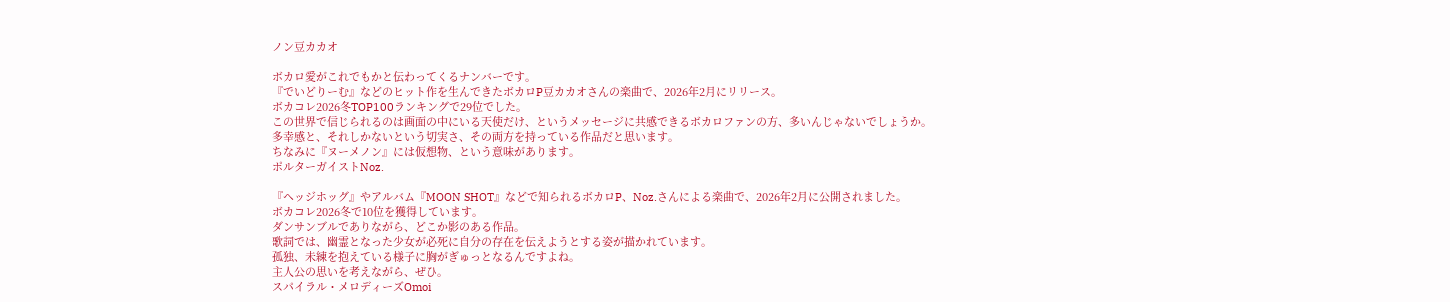ノン豆カカオ

ボカロ愛がこれでもかと伝わってくるナンバーです。
『でいどりーむ』などのヒット作を生んできたボカロP豆カカオさんの楽曲で、2026年2月にリリース。
ボカコレ2026冬TOP100ランキングで29位でした。
この世界で信じられるのは画面の中にいる天使だけ、というメッセージに共感できるボカロファンの方、多いんじゃないでしょうか。
多幸感と、それしかないという切実さ、その両方を持っている作品だと思います。
ちなみに『ヌーメノン』には仮想物、という意味があります。
ポルターガイストNoz.

『ヘッジホッグ』やアルバム『MOON SHOT』などで知られるボカロP、Noz.さんによる楽曲で、2026年2月に公開されました。
ボカコレ2026冬で10位を獲得しています。
ダンサンブルでありながら、どこか影のある作品。
歌詞では、幽霊となった少女が必死に自分の存在を伝えようとする姿が描かれています。
孤独、未練を抱えている様子に胸がぎゅっとなるんですよね。
主人公の思いを考えながら、ぜひ。
スパイラル・メロディーズOmoi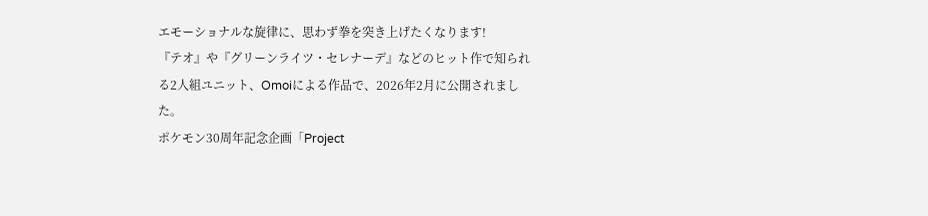エモーショナルな旋律に、思わず拳を突き上げたくなります!
『テオ』や『グリーンライツ・セレナーデ』などのヒット作で知られる2人組ユニット、Omoiによる作品で、2026年2月に公開されました。
ポケモン30周年記念企画「Project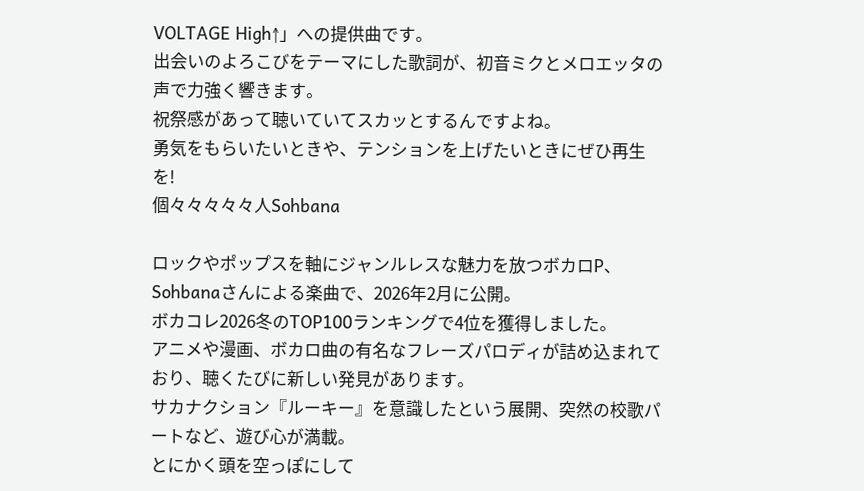VOLTAGE High↑」への提供曲です。
出会いのよろこびをテーマにした歌詞が、初音ミクとメロエッタの声で力強く響きます。
祝祭感があって聴いていてスカッとするんですよね。
勇気をもらいたいときや、テンションを上げたいときにぜひ再生を!
個々々々々々人Sohbana

ロックやポップスを軸にジャンルレスな魅力を放つボカロP、Sohbanaさんによる楽曲で、2026年2月に公開。
ボカコレ2026冬のTOP100ランキングで4位を獲得しました。
アニメや漫画、ボカロ曲の有名なフレーズパロディが詰め込まれており、聴くたびに新しい発見があります。
サカナクション『ルーキー』を意識したという展開、突然の校歌パートなど、遊び心が満載。
とにかく頭を空っぽにして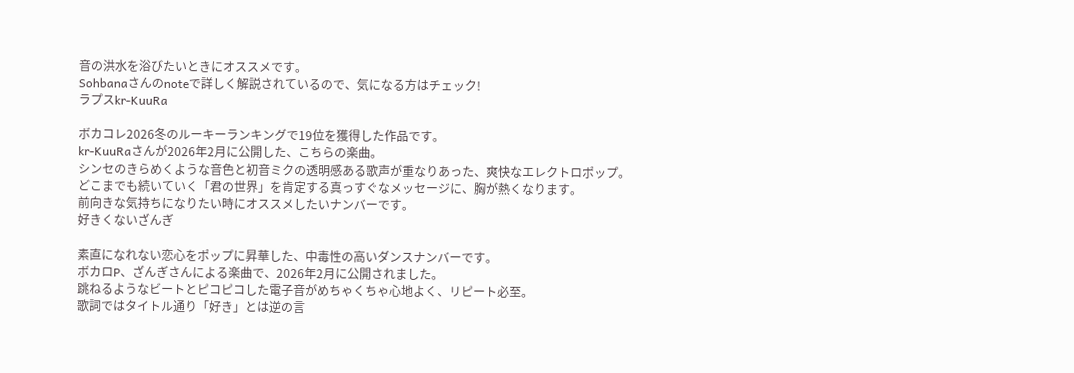音の洪水を浴びたいときにオススメです。
Sohbanaさんのnoteで詳しく解説されているので、気になる方はチェック!
ラプスkr-KuuRa

ボカコレ2026冬のルーキーランキングで19位を獲得した作品です。
kr-KuuRaさんが2026年2月に公開した、こちらの楽曲。
シンセのきらめくような音色と初音ミクの透明感ある歌声が重なりあった、爽快なエレクトロポップ。
どこまでも続いていく「君の世界」を肯定する真っすぐなメッセージに、胸が熱くなります。
前向きな気持ちになりたい時にオススメしたいナンバーです。
好きくないざんぎ

素直になれない恋心をポップに昇華した、中毒性の高いダンスナンバーです。
ボカロP、ざんぎさんによる楽曲で、2026年2月に公開されました。
跳ねるようなビートとピコピコした電子音がめちゃくちゃ心地よく、リピート必至。
歌詞ではタイトル通り「好き」とは逆の言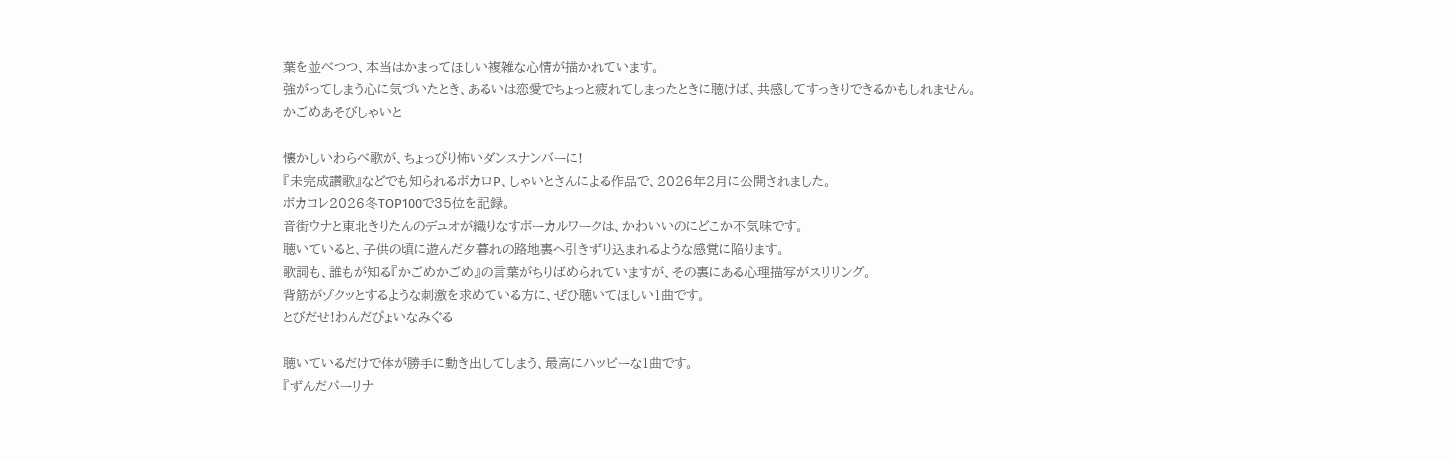葉を並べつつ、本当はかまってほしい複雑な心情が描かれています。
強がってしまう心に気づいたとき、あるいは恋愛でちょっと疲れてしまったときに聴けば、共感してすっきりできるかもしれません。
かごめあそびしゃいと

懐かしいわらべ歌が、ちょっぴり怖いダンスナンバーに!
『未完成讃歌』などでも知られるボカロP、しゃいとさんによる作品で、2026年2月に公開されました。
ボカコレ2026冬TOP100で35位を記録。
音街ウナと東北きりたんのデュオが織りなすボーカルワークは、かわいいのにどこか不気味です。
聴いていると、子供の頃に遊んだ夕暮れの路地裏へ引きずり込まれるような感覚に陥ります。
歌詞も、誰もが知る『かごめかごめ』の言葉がちりばめられていますが、その裏にある心理描写がスリリング。
背筋がゾクッとするような刺激を求めている方に、ぜひ聴いてほしい1曲です。
とびだせ!わんだぴょいなみぐる

聴いているだけで体が勝手に動き出してしまう、最高にハッピーな1曲です。
『ずんだパーリナ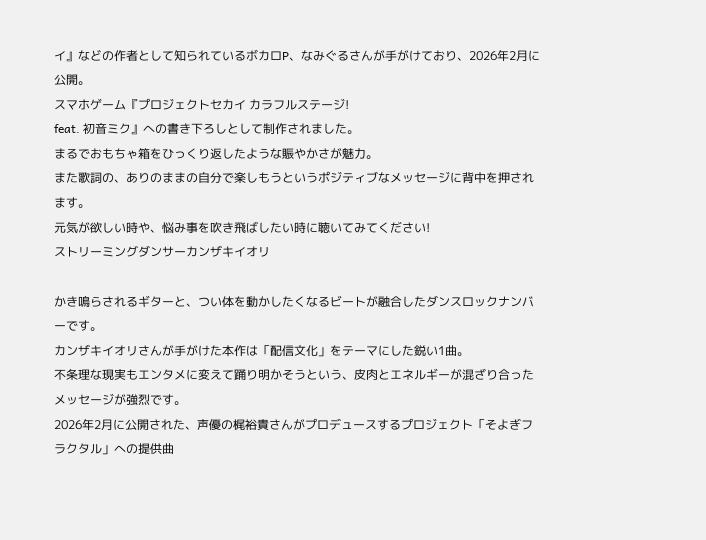イ』などの作者として知られているボカロP、なみぐるさんが手がけており、2026年2月に公開。
スマホゲーム『プロジェクトセカイ カラフルステージ!
feat. 初音ミク』への書き下ろしとして制作されました。
まるでおもちゃ箱をひっくり返したような賑やかさが魅力。
また歌詞の、ありのままの自分で楽しもうというポジティブなメッセージに背中を押されます。
元気が欲しい時や、悩み事を吹き飛ばしたい時に聴いてみてください!
ストリーミングダンサーカンザキイオリ

かき鳴らされるギターと、つい体を動かしたくなるビートが融合したダンスロックナンバーです。
カンザキイオリさんが手がけた本作は「配信文化」をテーマにした鋭い1曲。
不条理な現実もエンタメに変えて踊り明かそうという、皮肉とエネルギーが混ざり合ったメッセージが強烈です。
2026年2月に公開された、声優の梶裕貴さんがプロデュースするプロジェクト「そよぎフラクタル」への提供曲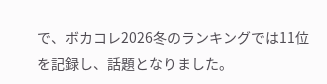で、ボカコレ2026冬のランキングでは11位を記録し、話題となりました。